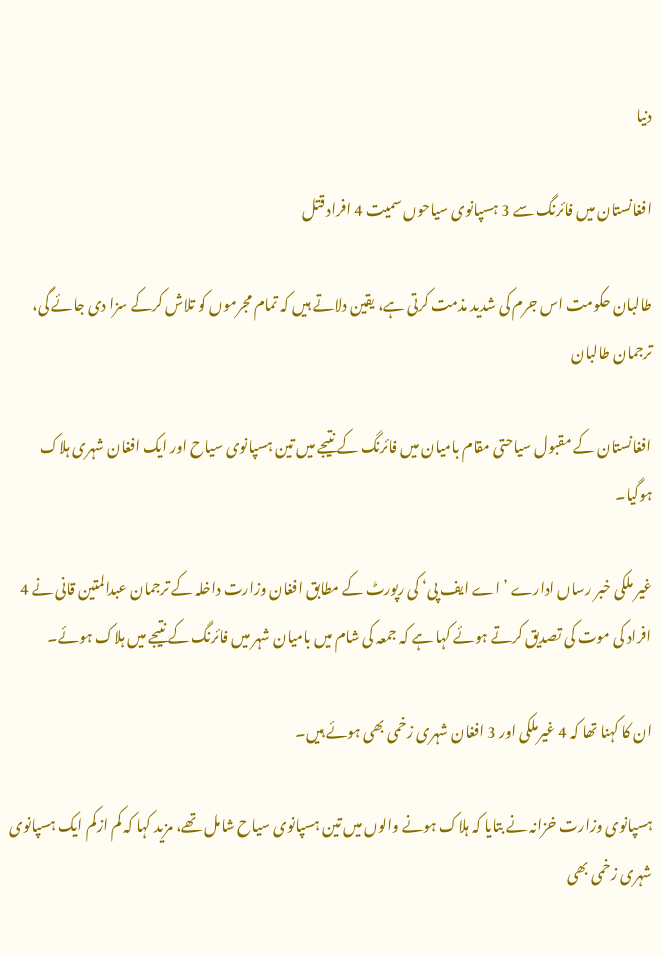دنیا

افغانستان میں فائرنگ سے 3 ہسپانوی سیاحوں سمیت 4 افراد قتل

طالبان حکومت اس جرم کی شدید مذمت کرتی ہے، یقین دلاتے ہیں کہ تمام مجرموں کو تلاش کرکے سزا دی جائے گی، ترجمان طالبان

افغانستان کے مقبول سیاحتی مقام بامیان میں فائرنگ کے نتیجے میں تین ہسپانوی سیاح اور ایک افغان شہری ہلاک ہوگیا۔

غیر ملکی خبر رساں ادارے ’اے ایف پی‘ کی رپورٹ کے مطابق افغان وزارت داخلہ کے ترجمان عبدالمتین قانی نے 4 افراد کی موت کی تصدیق کرتے ہوئے کہا ہے کہ جمعہ کی شام میں بامیان شہر میں فائرنگ کے نتیجے میں ہلاک ہوئے۔

ان کا کہنا تھا کہ 4 غیرملکی اور 3 افغان شہری زخمی بھی ہوئے ہیں۔

ہسپانوی وزارت خزانہ نے بتایا کہ ہلاک ہونے والوں میں تین ہسپانوی سیاح شامل تھے، مزید کہا کہ کم ازکم ایک ہسپانوی شہری زخمی بھی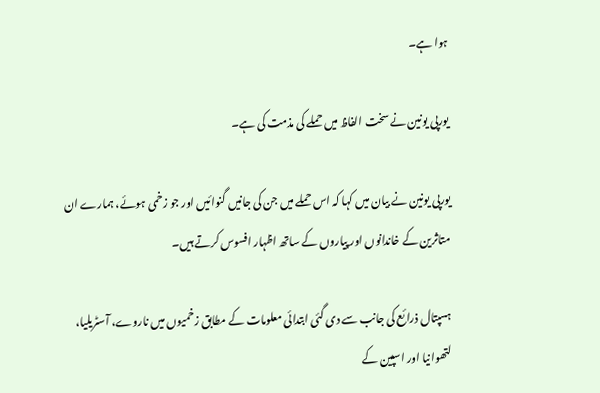ہوا ہے۔

یورپی یونین نے سخت الفاظ میں حملے کی مذمت کی ہے۔

یورپی یونین نے بیان میں کہا کہ اس حملے میں جن کی جانیں گنوائیں اور جو زخمی ہوئے، ہمارے ان متاثرین کے خاندانوں اور پیاروں کے ساتھ اظہار افسوس کرتے ہیں۔

ہسپتال ذرائع کی جانب سے دی گئی ابتدائی معلومات کے مطابق زخمیوں میں ناروے، آسٹریلیا، لتھوانیا اور اسپین کے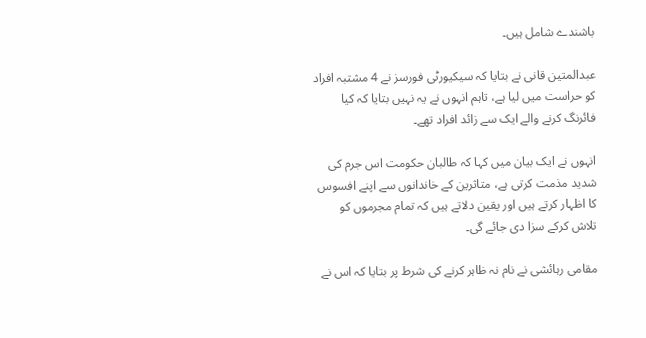باشندے شامل ہیں۔

عبدالمتین قانی نے بتایا کہ سیکیورٹی فورسز نے 4 مشتبہ افراد کو حراست میں لیا ہے، تاہم انہوں نے یہ نہیں بتایا کہ کیا فائرنگ کرنے والے ایک سے زائد افراد تھے۔

انہوں نے ایک بیان میں کہا کہ طالبان حکومت اس جرم کی شدید مذمت کرتی ہے، متاثرین کے خاندانوں سے اپنے افسوس کا اظہار کرتے ہیں اور یقین دلاتے ہیں کہ تمام مجرموں کو تلاش کرکے سزا دی جائے گی۔

مقامی رہائشی نے نام نہ ظاہر کرنے کی شرط پر بتایا کہ اس نے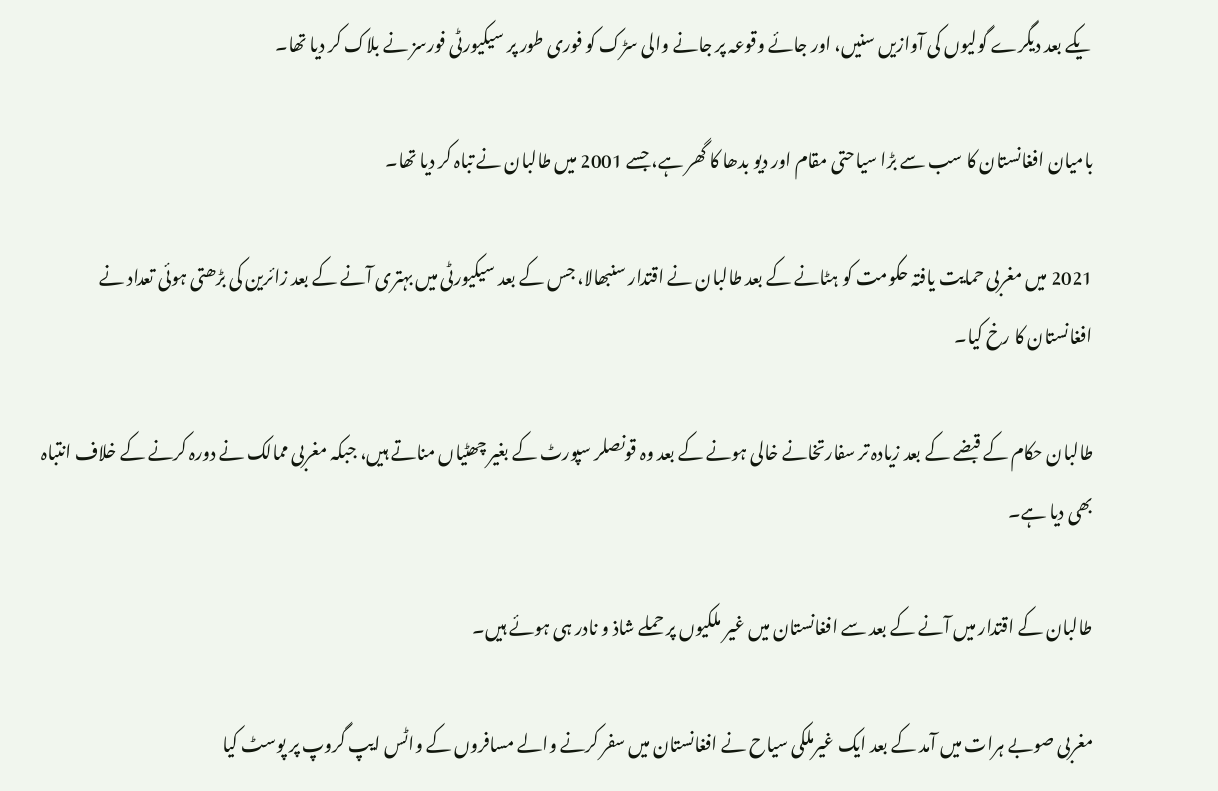یکے بعد دیگرے گولیوں کی آوازیں سنیں، اور جائے وقوعہ پر جانے والی سڑک کو فوری طور پر سیکیورٹی فورسز نے بلاک کر دیا تھا۔

بامیان افغانستان کا سب سے بڑا سیاحتی مقام اور دیو بدھا کا گھر ہے، جسے 2001 میں طالبان نے تباہ کر دیا تھا۔

2021 میں مغربی حمایت یافتہ حکومت کو ہٹانے کے بعد طالبان نے اقتدار سنبھالا، جس کے بعد سیکیورٹی میں بہتری آنے کے بعد زائرین کی بڑھتی ہوئی تعداد نے افغانستان کا رخ کیا۔

طالبان حکام کے قبضے کے بعد زیادہ تر سفارتخانے خالی ہونے کے بعد وہ قونصلر سپورٹ کے بغیر چھٹیاں مناتے ہیں، جبکہ مغربی ممالک نے دورہ کرنے کے خلاف انتباہ بھی دیا ہے۔

طالبان کے اقتدار میں آنے کے بعد سے افغانستان میں غیر ملکیوں پر حملے شاذ و نادر ہی ہوئے ہیں۔

مغربی صوبے ہرات میں آمد کے بعد ایک غیرملکی سیاح نے افغانستان میں سفر کرنے والے مسافروں کے واٹس ایپ گروپ پر پوسٹ کیا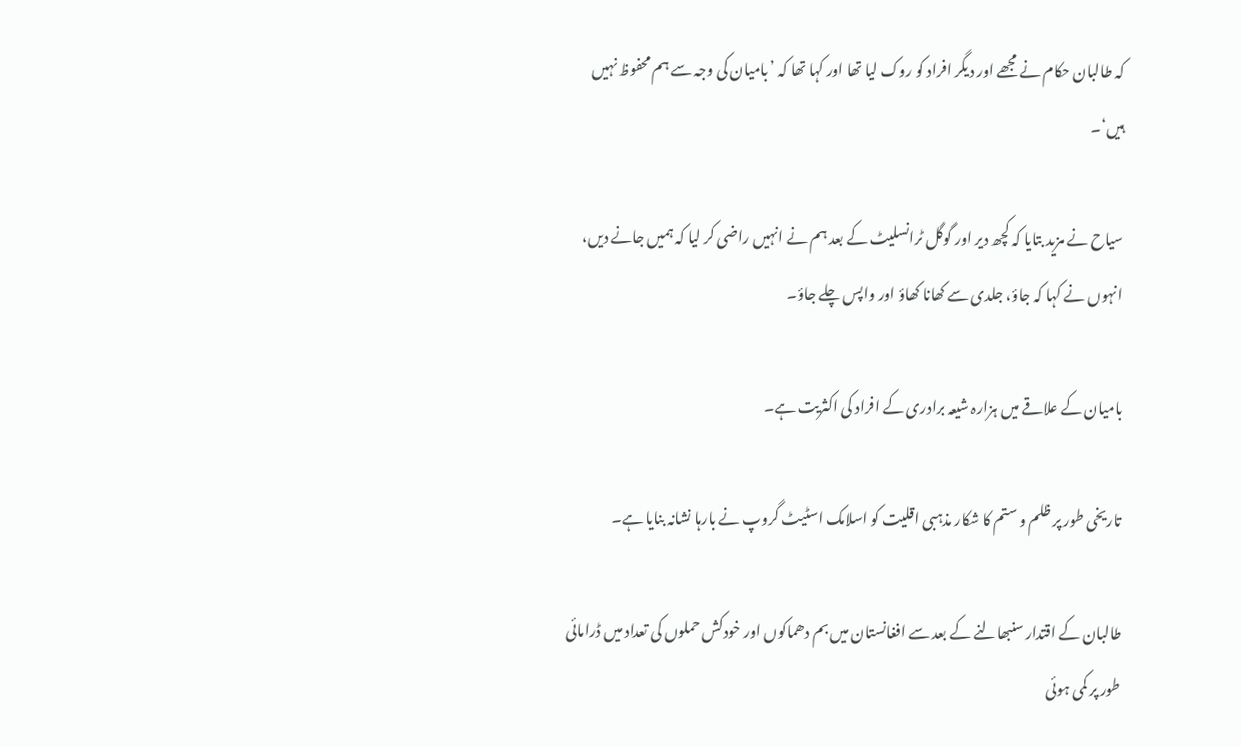کہ طالبان حکام نے مجھے اور دیگر افراد کو روک لیا تھا اور کہا تھا کہ ’بامیان کی وجہ سے ہم محفوظ نہیں ہیں‘۔

سیاح نے مزید بتایا کہ کچھ دیر اور گوگل ٹرانسلیٹ کے بعد ہم نے انہیں راضی کر لیا کہ ہمیں جانے دیں، انہوں نے کہا کہ جاؤ، جلدی سے کھانا کھاؤ اور واپس چلے جاؤ۔

بامیان کے علاقے میں ہزارہ شیعہ برادری کے افراد کی اکثریت ہے۔

تاریخی طور پر ظلم و ستم کا شکار مذہبی اقلیت کو اسلامک اسٹیٹ گروپ نے بارہا نشانہ بنایا ہے۔

طالبان کے اقتدار سنبھالنے کے بعد سے افغانستان میں بم دھماکوں اور خودکش حملوں کی تعداد میں ڈرامائی طور پر کمی ہوئی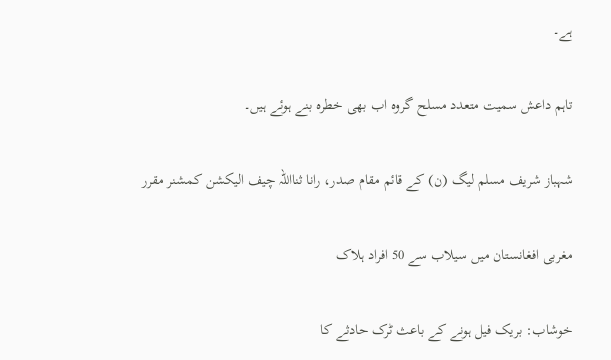ہے۔

تاہم داعش سمیت متعدد مسلح گروہ اب بھی خطرہ بنے ہوئے ہیں۔

شہباز شریف مسلم لیگ (ن) کے قائم مقام صدر، رانا ثنااللہ چیف الیکشن کمشنر مقرر

مغربی افغانستان میں سیلاب سے 50 افراد ہلاک

خوشاب: بریک فیل ہونے کے باعث ٹرک حادثے کا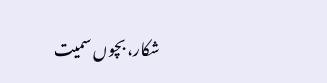شکار، بچوں سمیت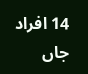14 افراد جاں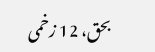بحق، 12 زخمی